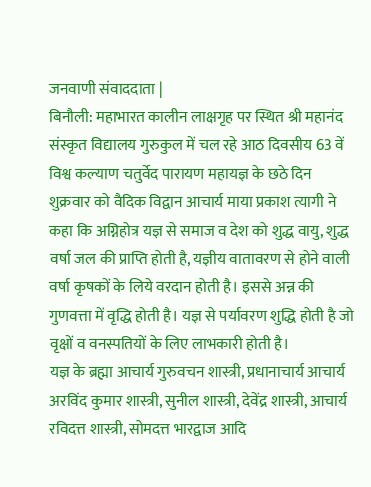जनवाणी संवाददाता |
बिनौली: महाभारत कालीन लाक्षगृह पर स्थित श्री महानंद संस्कृत विद्यालय गुरुकुल में चल रहे आठ दिवसीय 63 वें विश्व कल्याण चतुर्वेद पारायण महायज्ञ के छठे दिन शुक्रवार को वैदिक विद्वान आचार्य माया प्रकाश त्यागी ने कहा कि अग्निहोत्र यज्ञ से समाज व देश को शुद्ध वायु, शुद्ध वर्षा जल की प्राप्ति होती है, यज्ञीय वातावरण से होने वाली वर्षा कृषकों के लिये वरदान होती है। इससे अन्न की गुणवत्ता में वृद्धि होती है। यज्ञ से पर्यावरण शुद्धि होती है जो वृक्षों व वनस्पतियों के लिए लाभकारी होती है।
यज्ञ के ब्रह्मा आचार्य गुरुवचन शास्त्री, प्रधानाचार्य आचार्य अरविंद कुमार शास्त्री, सुनील शास्त्री, देवेंद्र शास्त्री, आचार्य रविदत्त शास्त्री, सोमदत्त भारद्वाज आदि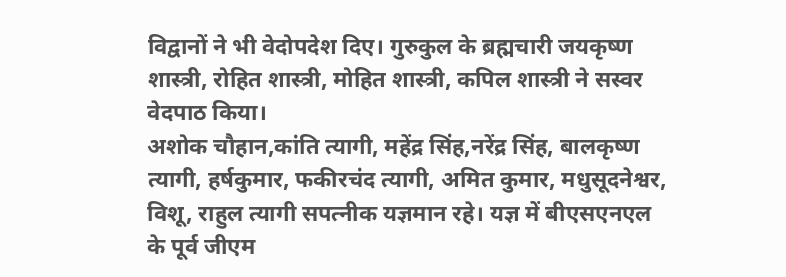विद्वानों ने भी वेदोपदेश दिए। गुरुकुल के ब्रह्मचारी जयकृष्ण शास्त्री, रोहित शास्त्री, मोहित शास्त्री, कपिल शास्त्री ने सस्वर वेदपाठ किया।
अशोक चौहान,कांति त्यागी, महेंद्र सिंह,नरेंद्र सिंह, बालकृष्ण त्यागी, हर्षकुमार, फकीरचंद त्यागी, अमित कुमार, मधुसूदनेश्वर, विशू, राहुल त्यागी सपत्नीक यज्ञमान रहे। यज्ञ में बीएसएनएल के पूर्व जीएम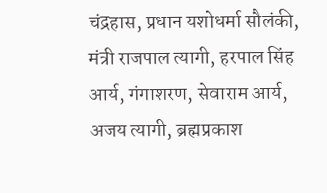चंद्रहास, प्रधान यशोधर्मा सौलंकी, मंत्री राजपाल त्यागी, हरपाल सिंह आर्य, गंगाशरण, सेवाराम आर्य, अजय त्यागी, ब्रह्मप्रकाश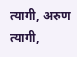त्यागी, अरुण त्यागी,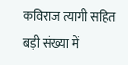कविराज त्यागी सहित बड़ी संख्या में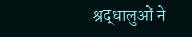श्रद्धालुओं ने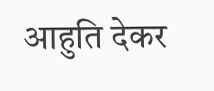आहुति देकर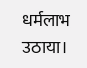धर्मलाभ उठाया।